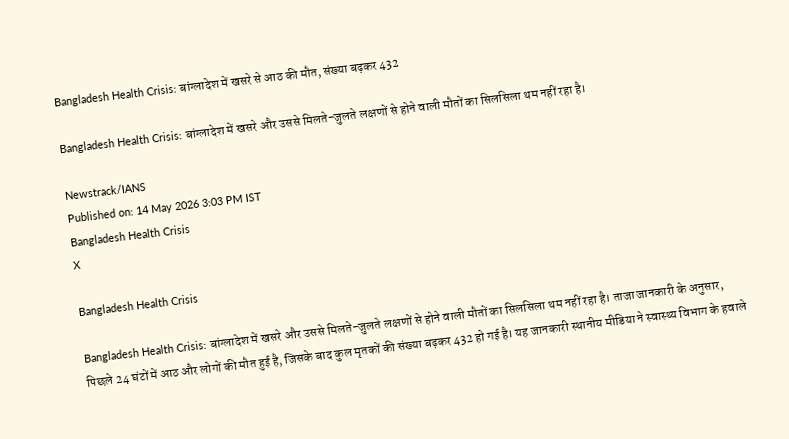Bangladesh Health Crisis: बांग्लादेश में खसरे से आठ की मौत, संख्या बढ़कर 432

Bangladesh Health Crisis: बांग्लादेश में खसरे और उससे मिलते-जुलते लक्षणों से होने वाली मौतों का सिलसिला थम नहीं रहा है।

Newstrack/IANS
Published on: 14 May 2026 3:03 PM IST
Bangladesh Health Crisis
X

Bangladesh Health Crisis

Bangladesh Health Crisis: बांग्लादेश में खसरे और उससे मिलते-जुलते लक्षणों से होने वाली मौतों का सिलसिला थम नहीं रहा है। ताजा जानकारी के अनुसार, पिछले 24 घंटों में आठ और लोगों की मौत हुई है, जिसके बाद कुल मृतकों की संख्या बढ़कर 432 हो गई है। यह जानकारी स्थानीय मीडिया ने स्वास्थ्य विभाग के हवाले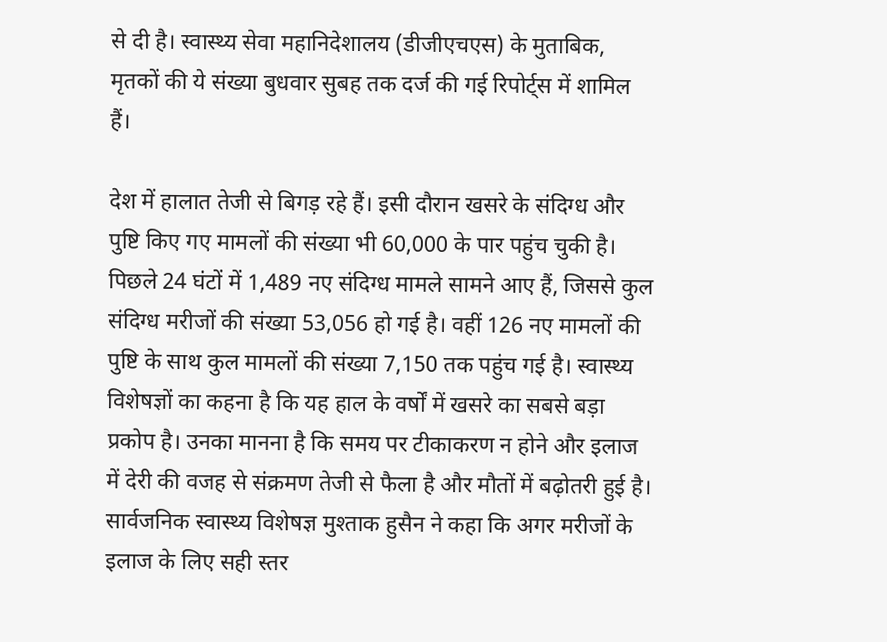से दी है। स्वास्थ्य सेवा महानिदेशालय (डीजीएचएस) के मुताबिक, मृतकों की ये संख्या बुधवार सुबह तक दर्ज की गई रिपोर्ट्स में शामिल हैं।

देश में हालात तेजी से बिगड़ रहे हैं। इसी दौरान खसरे के संदिग्ध और पुष्टि किए गए मामलों की संख्या भी 60,000 के पार पहुंच चुकी है। पिछले 24 घंटों में 1,489 नए संदिग्ध मामले सामने आए हैं, जिससे कुल संदिग्ध मरीजों की संख्या 53,056 हो गई है। वहीं 126 नए मामलों की पुष्टि के साथ कुल मामलों की संख्या 7,150 तक पहुंच गई है। स्वास्थ्य विशेषज्ञों का कहना है कि यह हाल के वर्षों में खसरे का सबसे बड़ा प्रकोप है। उनका मानना है कि समय पर टीकाकरण न होने और इलाज में देरी की वजह से संक्रमण तेजी से फैला है और मौतों में बढ़ोतरी हुई है। सार्वजनिक स्वास्थ्य विशेषज्ञ मुश्ताक हुसैन ने कहा कि अगर मरीजों के इलाज के लिए सही स्तर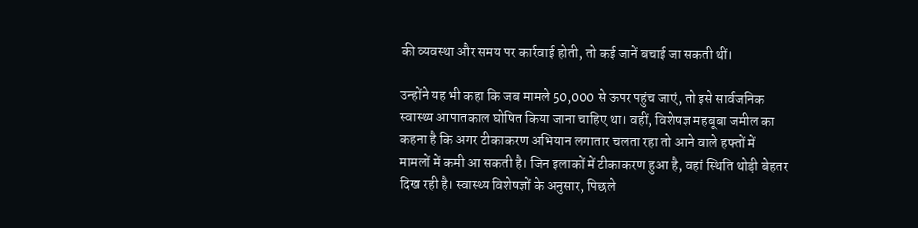की व्यवस्था और समय पर कार्रवाई होती, तो कई जानें बचाई जा सकती थीं।

उन्होंने यह भी कहा कि जब मामले 50,000 से ऊपर पहुंच जाएं, तो इसे सार्वजनिक स्वास्थ्य आपातकाल घोषित किया जाना चाहिए था। वहीं, विशेषज्ञ महबूबा जमील का कहना है कि अगर टीकाकरण अभियान लगातार चलता रहा तो आने वाले हफ्तों में मामलों में कमी आ सकती है। जिन इलाकों में टीकाकरण हुआ है, वहां स्थिति थोड़ी बेहतर दिख रही है। स्वास्थ्य विशेषज्ञों के अनुसार, पिछले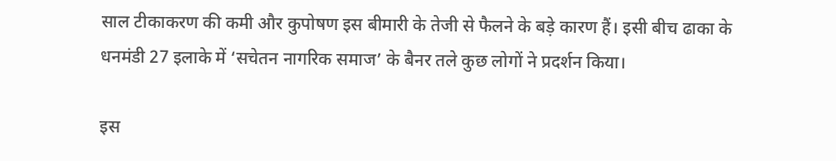साल टीकाकरण की कमी और कुपोषण इस बीमारी के तेजी से फैलने के बड़े कारण हैं। इसी बीच ढाका के धनमंडी 27 इलाके में ‘सचेतन नागरिक समाज’ के बैनर तले कुछ लोगों ने प्रदर्शन किया।

इस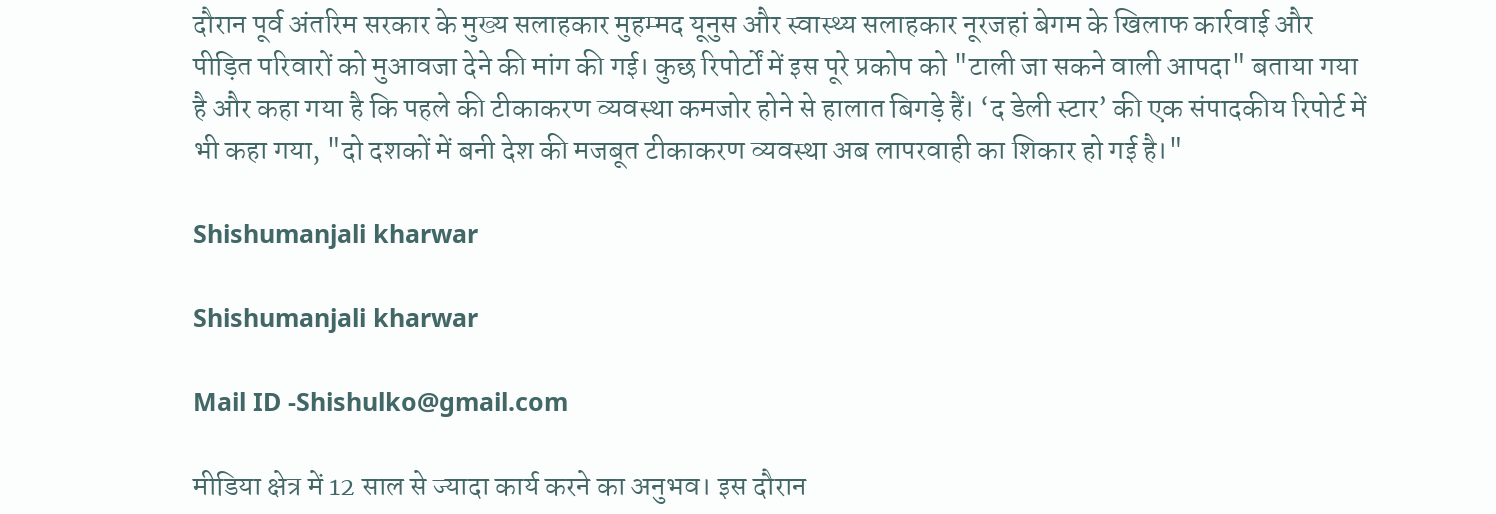दौरान पूर्व अंतरिम सरकार के मुख्य सलाहकार मुहम्मद यूनुस और स्वास्थ्य सलाहकार नूरजहां बेगम के खिलाफ कार्रवाई और पीड़ित परिवारों को मुआवजा देने की मांग की गई। कुछ रिपोर्टों में इस पूरे प्रकोप को "टाली जा सकने वाली आपदा" बताया गया है और कहा गया है कि पहले की टीकाकरण व्यवस्था कमजोर होने से हालात बिगड़े हैं। ‘द डेली स्टार’ की एक संपादकीय रिपोर्ट में भी कहा गया, "दो दशकों में बनी देश की मजबूत टीकाकरण व्यवस्था अब लापरवाही का शिकार हो गई है।"

Shishumanjali kharwar

Shishumanjali kharwar

Mail ID -Shishulko@gmail.com

मीडिया क्षेत्र में 12 साल से ज्यादा कार्य करने का अनुभव। इस दौरान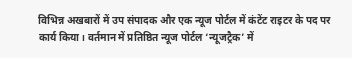विभिन्न अखबारों में उप संपादक और एक न्यूज पोर्टल में कंटेंट राइटर के पद पर कार्य किया। वर्तमान में प्रतिष्ठित न्यूज पोर्टल ‘न्यूजट्रैक’ में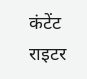कंटेंट राइटर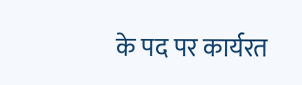के पद पर कार्यरत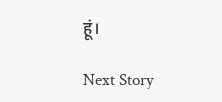हूं।

Next Story